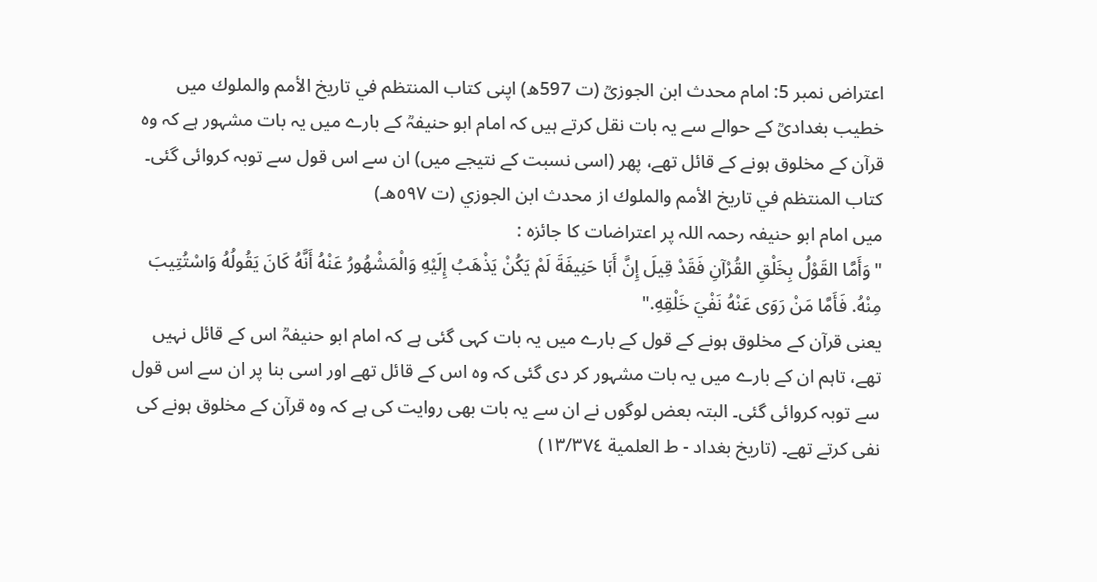اعتراض نمبر 5: امام محدث ابن الجوزیؒ (ت 597ھ) اپنی کتاب المنتظم في تاريخ الأمم والملوك میں خطیب بغدادیؒ کے حوالے سے یہ بات نقل کرتے ہیں کہ امام ابو حنیفہؒ کے بارے میں یہ بات مشہور ہے کہ وہ قرآن کے مخلوق ہونے کے قائل تھے، پھر (اسی نسبت کے نتیجے میں) ان سے اس قول سے توبہ کروائی گئی۔
کتاب المنتظم في تاريخ الأمم والملوك از محدث ابن الجوزي (ت ٥٩٧هـ)
میں امام ابو حنیفہ رحمہ اللہ پر اعتراضات کا جائزہ :
"وَأَمَّا القَوْلُ بِخَلْقِ القُرْآنِ فَقَدْ قِيلَ إِنَّ أَبَا حَنِيفَةَ لَمْ يَكُنْ يَذْهَبُ إِلَيْهِ وَالْمَشْهُورُ عَنْهُ أَنَّهُ كَانَ يَقُولُهُ وَاسْتُتِيبَ مِنْهُ. فَأَمَّا مَنْ رَوَى عَنْهُ نَفْيَ خَلْقِهِ."
یعنی قرآن کے مخلوق ہونے کے قول کے بارے میں یہ بات کہی گئی ہے کہ امام ابو حنیفہؒ اس کے قائل نہیں تھے، تاہم ان کے بارے میں یہ بات مشہور کر دی گئی کہ وہ اس کے قائل تھے اور اسی بنا پر ان سے اس قول سے توبہ کروائی گئی۔ البتہ بعض لوگوں نے ان سے یہ بات بھی روایت کی ہے کہ وہ قرآن کے مخلوق ہونے کی نفی کرتے تھے۔ (تاريخ بغداد - ط العلمية ١٣/٣٧٤)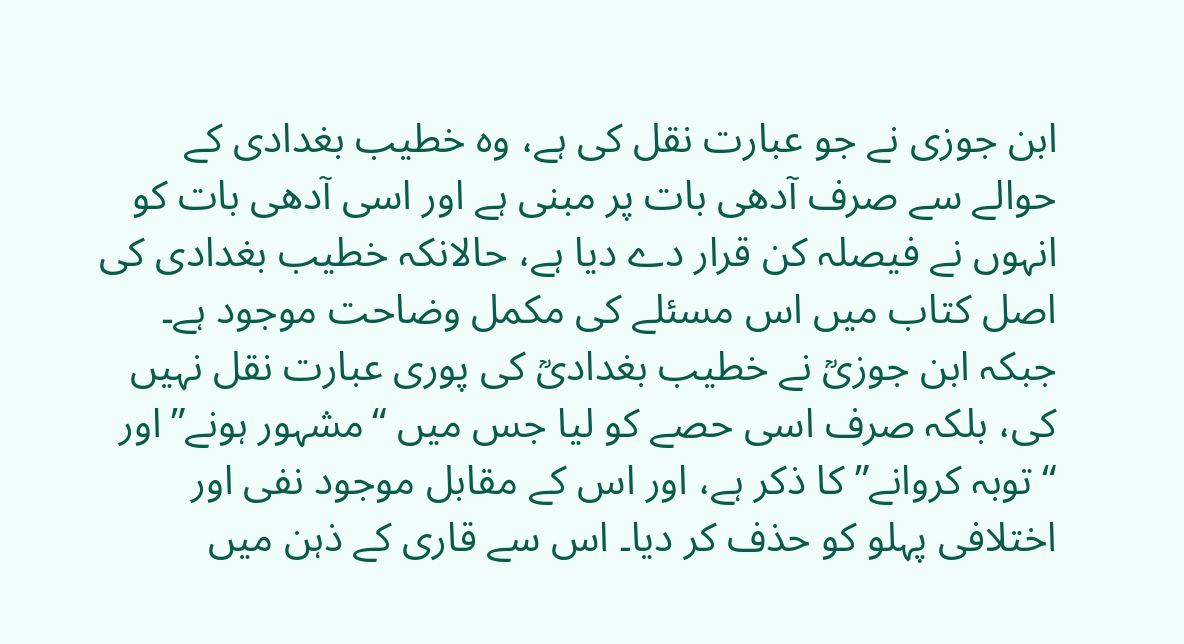ابن جوزی نے جو عبارت نقل کی ہے، وہ خطیب بغدادی کے حوالے سے صرف آدھی بات پر مبنی ہے اور اسی آدھی بات کو انہوں نے فیصلہ کن قرار دے دیا ہے، حالانکہ خطیب بغدادی کی اصل کتاب میں اس مسئلے کی مکمل وضاحت موجود ہے۔
جبکہ ابن جوزیؒ نے خطیب بغدادیؒ کی پوری عبارت نقل نہیں کی، بلکہ صرف اسی حصے کو لیا جس میں “مشہور ہونے” اور “توبہ کروانے” کا ذکر ہے، اور اس کے مقابل موجود نفی اور اختلافی پہلو کو حذف کر دیا۔ اس سے قاری کے ذہن میں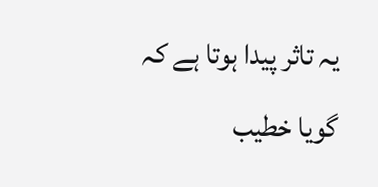یہ تاثر پیدا ہوتا ہے کہ گویا خطیب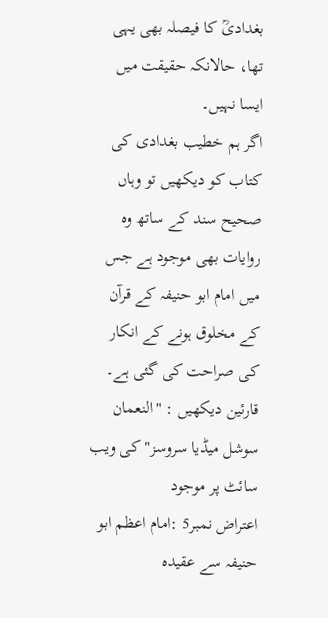بغدادیؒ کا فیصلہ بھی یہی تھا، حالانکہ حقیقت میں ایسا نہیں۔
اگر ہم خطیب بغدادی کی کتاب کو دیکھیں تو وہاں صحیح سند کے ساتھ وہ روایات بھی موجود ہے جس میں امام ابو حنیفہ کے قرآن کے مخلوق ہونے کے انکار کی صراحت کی گئی ہے۔ قارئین دیکھیں : "النعمان سوشل میڈیا سروسز" کی ویب سائٹ پر موجود
اعتراض نمبر5 :امام اعظم ابو حنیفہ سے عقیدہ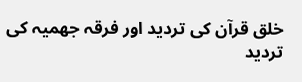خلق قرآن کی تردید اور فرقہ جھمیہ کی تردید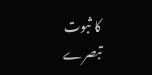کا ثبوت
تبصرے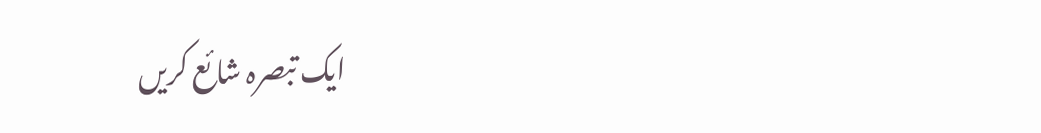ایک تبصرہ شائع کریں